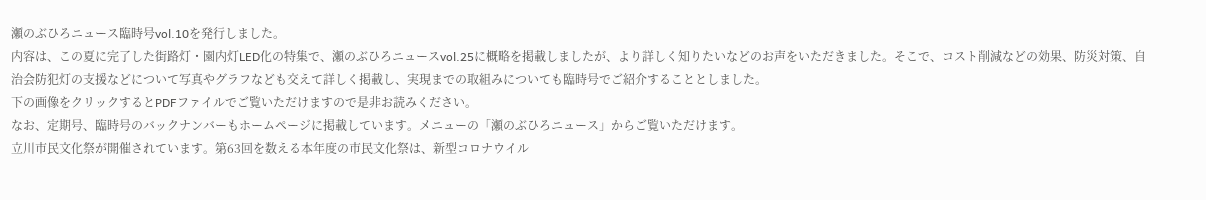瀬のぶひろニュース臨時号vol.10を発行しました。
内容は、この夏に完了した街路灯・園内灯LED化の特集で、瀬のぶひろニュースvol.25に概略を掲載しましたが、より詳しく知りたいなどのお声をいただきました。そこで、コスト削減などの効果、防災対策、自治会防犯灯の支援などについて写真やグラフなども交えて詳しく掲載し、実現までの取組みについても臨時号でご紹介することとしました。
下の画像をクリックするとPDFファイルでご覧いただけますので是非お読みください。
なお、定期号、臨時号のバックナンバーもホームページに掲載しています。メニューの「瀬のぶひろニュース」からご覧いただけます。
立川市民文化祭が開催されています。第63回を数える本年度の市民文化祭は、新型コロナウイル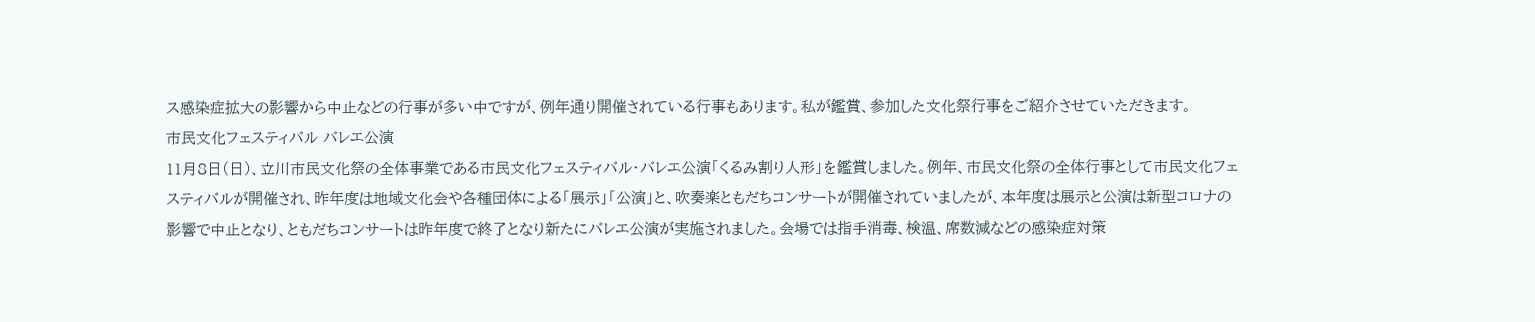ス感染症拡大の影響から中止などの行事が多い中ですが、例年通り開催されている行事もあります。私が鑑賞、参加した文化祭行事をご紹介させていただきます。
市民文化フェスティバル バレエ公演
11月8日(日)、立川市民文化祭の全体事業である市民文化フェスティバル・バレエ公演「くるみ割り人形」を鑑賞しました。例年、市民文化祭の全体行事として市民文化フェスティバルが開催され、昨年度は地域文化会や各種団体による「展示」「公演」と、吹奏楽ともだちコンサートが開催されていましたが、本年度は展示と公演は新型コロナの影響で中止となり、ともだちコンサートは昨年度で終了となり新たにバレエ公演が実施されました。会場では指手消毒、検温、席数減などの感染症対策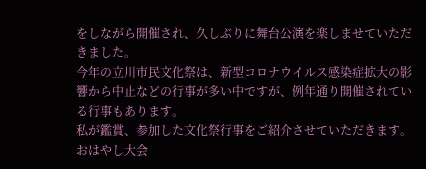をしながら開催され、久しぶりに舞台公演を楽しませていただきました。
今年の立川市民文化祭は、新型コロナウイルス感染症拡大の影響から中止などの行事が多い中ですが、例年通り開催されている行事もあります。
私が鑑賞、参加した文化祭行事をご紹介させていただきます。
おはやし大会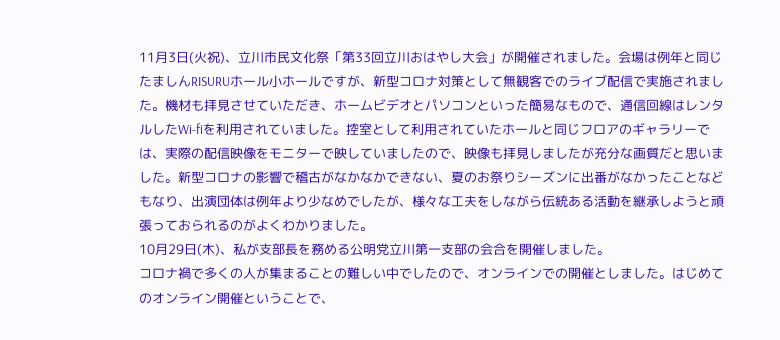11月3日(火祝)、立川市民文化祭「第33回立川おはやし大会」が開催されました。会場は例年と同じたましんRISURUホール小ホールですが、新型コロナ対策として無観客でのライブ配信で実施されました。機材も拝見させていただき、ホームビデオとパソコンといった簡易なもので、通信回線はレンタルしたWi-fiを利用されていました。控室として利用されていたホールと同じフロアのギャラリーでは、実際の配信映像をモニターで映していましたので、映像も拝見しましたが充分な画質だと思いました。新型コロナの影響で稽古がなかなかできない、夏のお祭りシーズンに出番がなかったことなどもなり、出演団体は例年より少なめでしたが、様々な工夫をしながら伝統ある活動を継承しようと頑張っておられるのがよくわかりました。
10月29日(木)、私が支部長を務める公明党立川第一支部の会合を開催しました。
コロナ禍で多くの人が集まることの難しい中でしたので、オンラインでの開催としました。はじめてのオンライン開催ということで、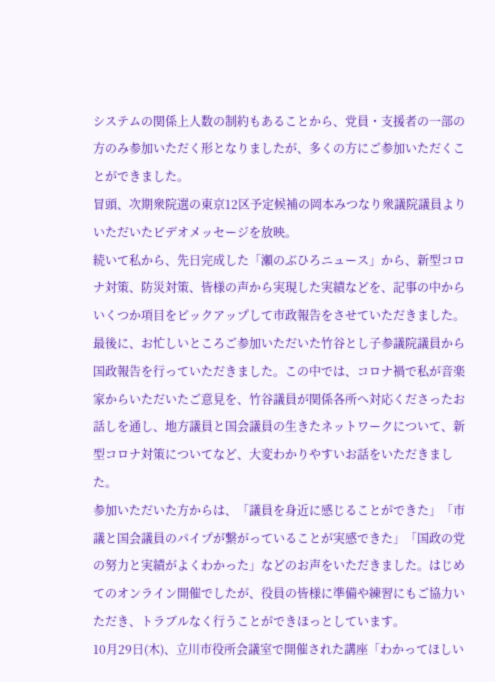システムの関係上人数の制約もあることから、党員・支援者の一部の方のみ参加いただく形となりましたが、多くの方にご参加いただくことができました。
冒頭、次期衆院選の東京12区予定候補の岡本みつなり衆議院議員よりいただいたビデオメッセージを放映。
続いて私から、先日完成した「瀬のぶひろニュース」から、新型コロナ対策、防災対策、皆様の声から実現した実績などを、記事の中からいくつか項目をピックアップして市政報告をさせていただきました。
最後に、お忙しいところご参加いただいた竹谷とし子参議院議員から国政報告を行っていただきました。この中では、コロナ禍で私が音楽家からいただいたご意見を、竹谷議員が関係各所へ対応くださったお話しを通し、地方議員と国会議員の生きたネットワークについて、新型コロナ対策についてなど、大変わかりやすいお話をいただきました。
参加いただいた方からは、「議員を身近に感じることができた」「市議と国会議員のパイプが繋がっていることが実感できた」「国政の党の努力と実績がよくわかった」などのお声をいただきました。はじめてのオンライン開催でしたが、役員の皆様に準備や練習にもご協力いただき、トラブルなく行うことができほっとしています。
10月29日(木)、立川市役所会議室で開催された講座「わかってほしい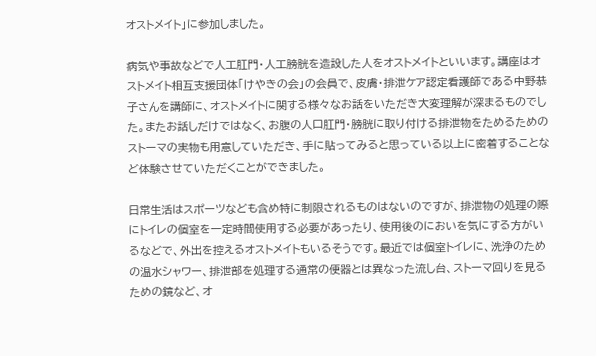オストメイト」に参加しました。

病気や事故などで人工肛門・人工膀胱を造設した人をオストメイトといいます。講座はオストメイト相互支援団体「けやきの会」の会員で、皮膚・排泄ケア認定看護師である中野恭子さんを講師に、オストメイトに関する様々なお話をいただき大変理解が深まるものでした。またお話しだけではなく、お腹の人口肛門・膀胱に取り付ける排泄物をためるためのストーマの実物も用意していただき、手に貼ってみると思っている以上に密着することなど体験させていただくことができました。

日常生活はスポーツなども含め特に制限されるものはないのですが、排泄物の処理の際にトイレの個室を一定時間使用する必要があったり、使用後のにおいを気にする方がいるなどで、外出を控えるオストメイトもいるそうです。最近では個室トイレに、洗浄のための温水シャワー、排泄部を処理する通常の便器とは異なった流し台、ストーマ回りを見るための鏡など、オ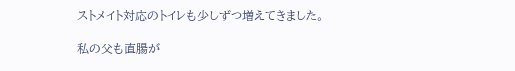ストメイト対応のトイレも少しずつ増えてきました。

私の父も直腸が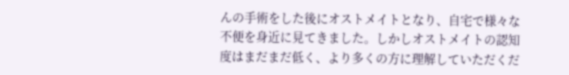んの手術をした後にオストメイトとなり、自宅で様々な不便を身近に見てきました。しかしオストメイトの認知度はまだまだ低く、より多くの方に理解していただくだ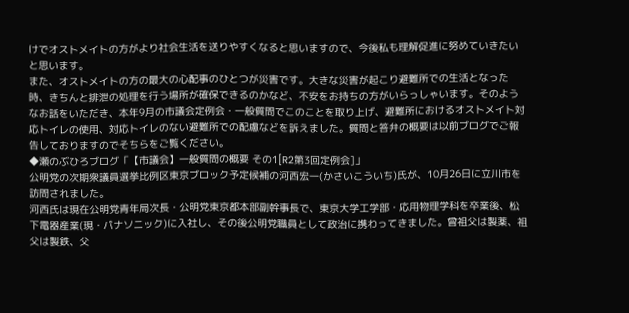けでオストメイトの方がより社会生活を送りやすくなると思いますので、今後私も理解促進に努めていきたいと思います。
また、オストメイトの方の最大の心配事のひとつが災害です。大きな災害が起こり避難所での生活となった時、きちんと排泄の処理を行う場所が確保できるのかなど、不安をお持ちの方がいらっしゃいます。そのようなお話をいただき、本年9月の市議会定例会・一般質問でこのことを取り上げ、避難所におけるオストメイト対応トイレの使用、対応トイレのない避難所での配慮などを訴えました。質問と答弁の概要は以前ブログでご報告しておりますのでそちらをご覧ください。
◆瀬のぶひろブログ「【市議会】一般質問の概要 その1[R2第3回定例会]」
公明党の次期衆議員選挙比例区東京ブロック予定候補の河西宏一(かさいこういち)氏が、10月26日に立川市を訪問されました。
河西氏は現在公明党青年局次長・公明党東京都本部副幹事長で、東京大学工学部・応用物理学科を卒業後、松下電器産業(現・パナソニック)に入社し、その後公明党職員として政治に携わってきました。曾祖父は製薬、祖父は製鉄、父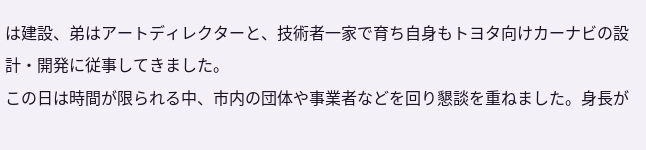は建設、弟はアートディレクターと、技術者一家で育ち自身もトヨタ向けカーナビの設計・開発に従事してきました。
この日は時間が限られる中、市内の団体や事業者などを回り懇談を重ねました。身長が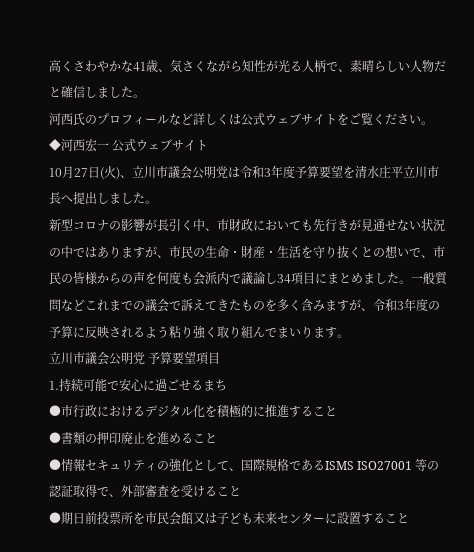高くさわやかな41歳、気さくながら知性が光る人柄で、素晴らしい人物だと確信しました。
河西氏のプロフィールなど詳しくは公式ウェブサイトをご覧ください。
◆河西宏一 公式ウェブサイト
10月27日(火)、立川市議会公明党は令和3年度予算要望を清水庄平立川市長へ提出しました。
新型コロナの影響が長引く中、市財政においても先行きが見通せない状況の中ではありますが、市民の生命・財産・生活を守り抜くとの想いで、市民の皆様からの声を何度も会派内で議論し34項目にまとめました。一般質問などこれまでの議会で訴えてきたものを多く含みますが、令和3年度の予算に反映されるよう粘り強く取り組んでまいります。
立川市議会公明党 予算要望項目
1.持続可能で安心に過ごせるまち
●市行政におけるデジタル化を積極的に推進すること
●書類の押印廃止を進めること
●情報セキュリティの強化として、国際規格であるISMS ISO27001 等の認証取得で、外部審査を受けること
●期日前投票所を市民会館又は子ども未来センターに設置すること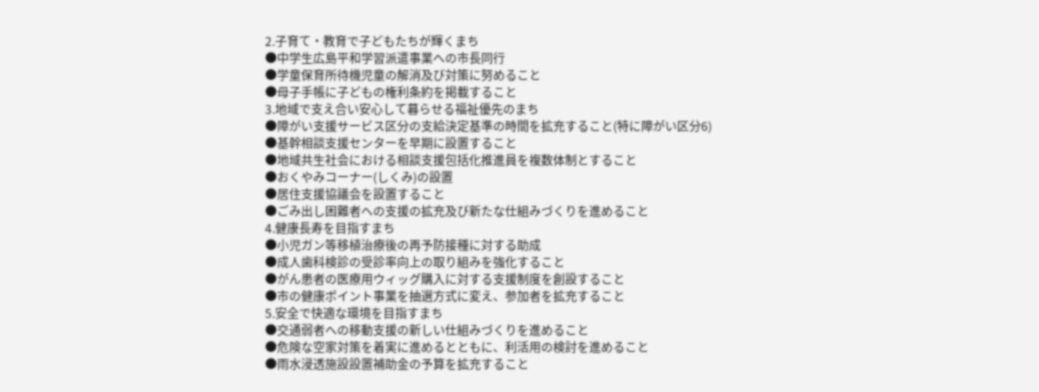2.子育て・教育で子どもたちが輝くまち
●中学生広島平和学習派遣事業への市長同行
●学童保育所待機児童の解消及び対策に努めること
●母子手帳に子どもの権利条約を掲載すること
3.地域で支え合い安心して暮らせる福祉優先のまち
●障がい支援サービス区分の支給決定基準の時間を拡充すること(特に障がい区分6)
●基幹相談支援センターを早期に設置すること
●地域共生社会における相談支援包括化推進員を複数体制とすること
●おくやみコーナー(しくみ)の設置
●居住支援協議会を設置すること
●ごみ出し困難者への支援の拡充及び新たな仕組みづくりを進めること
4.健康長寿を目指すまち
●小児ガン等移植治療後の再予防接種に対する助成
●成人歯科検診の受診率向上の取り組みを強化すること
●がん患者の医療用ウィッグ購入に対する支援制度を創設すること
●市の健康ポイント事業を抽選方式に変え、参加者を拡充すること
5.安全で快適な環境を目指すまち
●交通弱者への移動支援の新しい仕組みづくりを進めること
●危険な空家対策を着実に進めるとともに、利活用の検討を進めること
●雨水浸透施設設置補助金の予算を拡充すること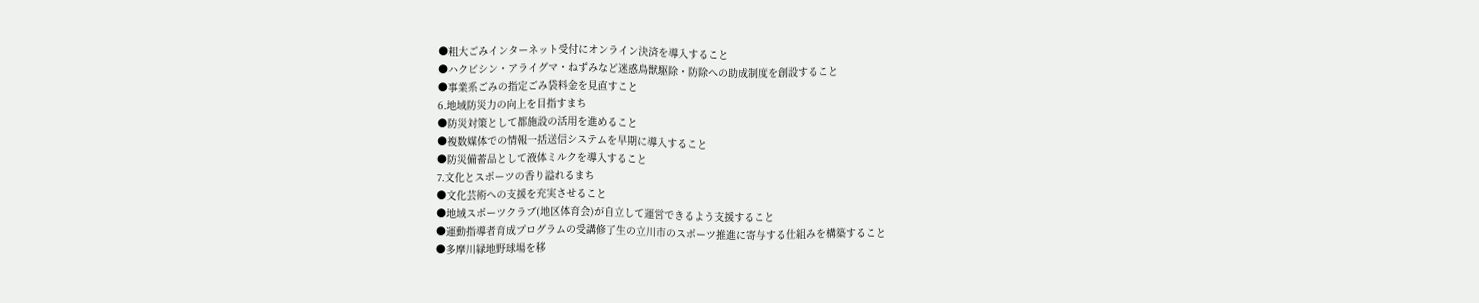●粗大ごみインターネット受付にオンライン決済を導入すること
●ハクビシン・アライグマ・ねずみなど迷惑鳥獣駆除・防除への助成制度を創設すること
●事業系ごみの指定ごみ袋料金を見直すこと
6.地域防災力の向上を目指すまち
●防災対策として都施設の活用を進めること
●複数媒体での情報一括送信システムを早期に導入すること
●防災備蓄品として液体ミルクを導入すること
7.文化とスポーツの香り溢れるまち
●文化芸術への支援を充実させること
●地域スポーツクラブ(地区体育会)が自立して運営できるよう支援すること
●運動指導者育成プログラムの受講修了生の立川市のスポーツ推進に寄与する仕組みを構築すること
●多摩川緑地野球場を移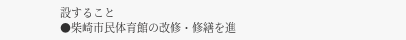設すること
●柴崎市民体育館の改修・修繕を進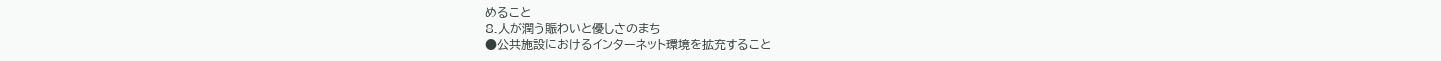めること
8.人が潤う賑わいと優しさのまち
●公共施設におけるインターネット環境を拡充すること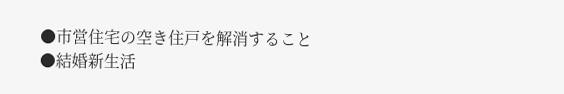●市営住宅の空き住戸を解消すること
●結婚新生活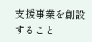支援事業を創設すること